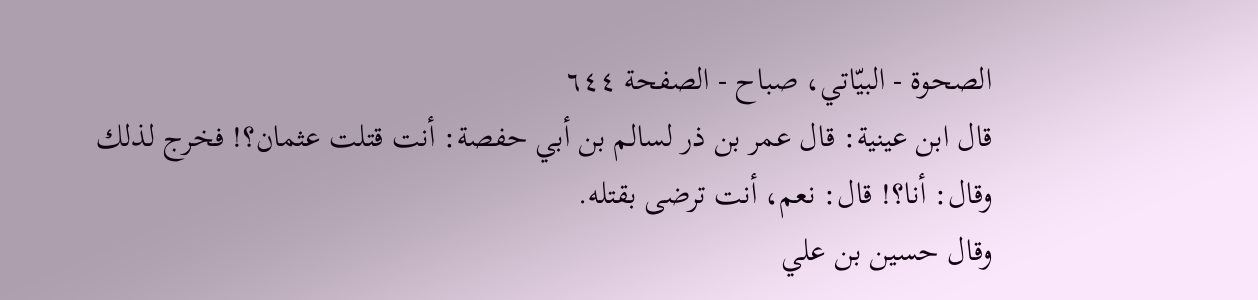الصحوة - البيّاتي، صباح - الصفحة ٦٤٤
قال ابن عينية: قال عمر بن ذر لسالم بن أبي حفصة: أنت قتلت عثمان؟! فخرج لذلك وقال: أنا؟! قال: نعم، أنت ترضى بقتله.
وقال حسين بن علي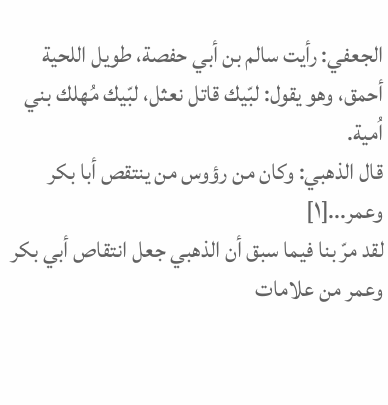الجعفي: رأيت سالم بن أبي حفصة، طويل اللحية أحمق، وهو يقول: لبّيك قاتل نعثل، لبّيك مُهلك بني اُمية.
قال الذهبي: وكان من رؤوس من ينتقص أبا بكر وعمر...[١]
لقد مرّ بنا فيما سبق أن الذهبي جعل انتقاص أبي بكر وعمر من علامات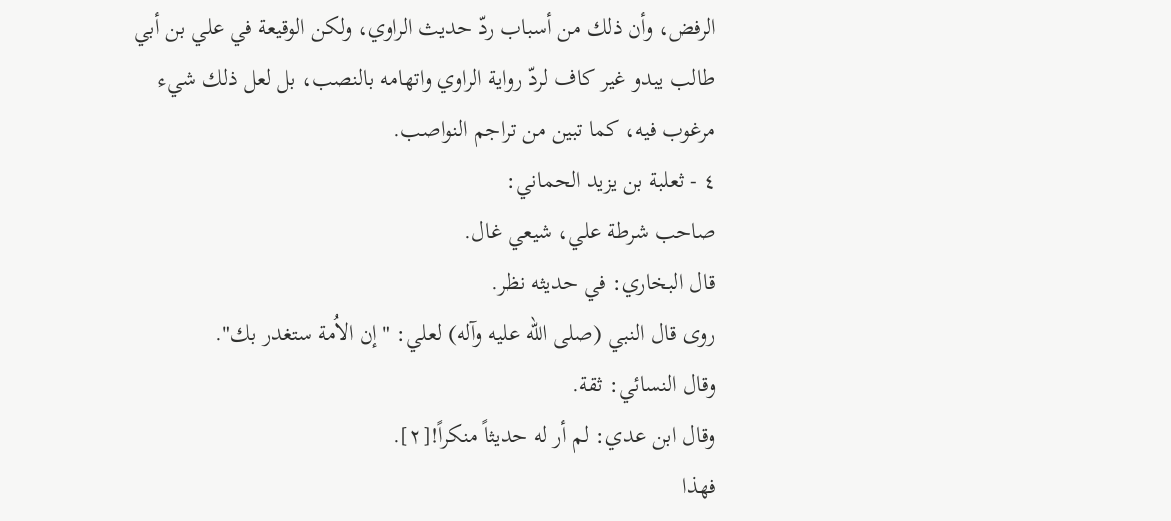الرفض، وأن ذلك من أسباب ردّ حديث الراوي، ولكن الوقيعة في علي بن أبي طالب يبدو غير كاف لردّ رواية الراوي واتهامه بالنصب، بل لعل ذلك شيء مرغوب فيه، كما تبين من تراجم النواصب.
٤ - ثعلبة بن يزيد الحماني:
صاحب شرطة علي، شيعي غال.
قال البخاري: في حديثه نظر.
روى قال النبي (صلى الله عليه وآله) لعلي: "إن الاُمة ستغدر بك".
وقال النسائي: ثقة.
وقال ابن عدي: لم أر له حديثاً منكراً![٢].
فهذا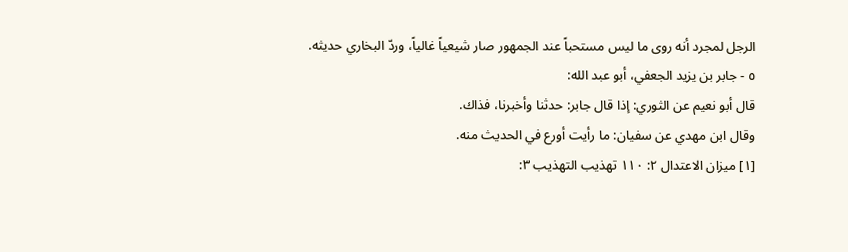الرجل لمجرد أنه روى ما ليس مستحباً عند الجمهور صار شيعياً غالياً، وردّ البخاري حديثه.
٥ - جابر بن يزيد الجعفي، أبو عبد الله:
قال أبو نعيم عن الثوري: إذا قال جابر: حدثنا وأخبرنا، فذاك.
وقال ابن مهدي عن سفيان: ما رأيت أورع في الحديث منه.
[١] ميزان الاعتدال ٢: ١١٠ تهذيب التهذيب ٣: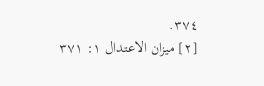٣٧٤.
[٢] ميزان الاعتدال ١: ٣٧١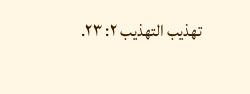تهذيب التهذيب ٢: ٢٣.